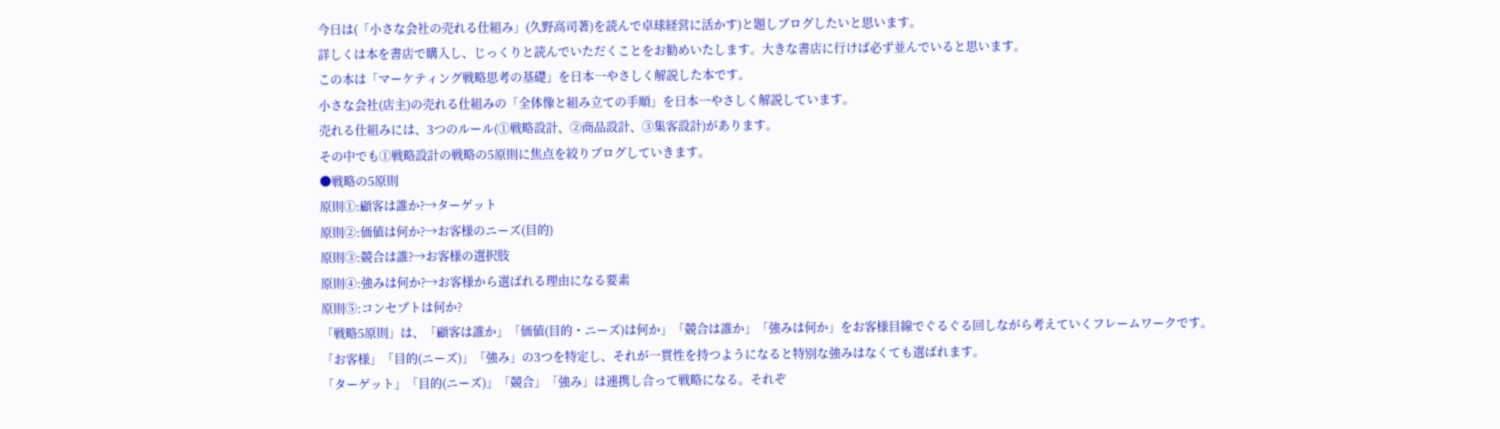今日は(「小さな会社の売れる仕組み」(久野高司著)を読んで卓球経営に活かす)と題しブログしたいと思います。
詳しくは本を書店で購入し、じっくりと読んでいただくことをお勧めいたします。大きな書店に行けば必ず並んでいると思います。
この本は「マーケティング戦略思考の基礎」を日本一やさしく解説した本です。
小さな会社(店主)の売れる仕組みの「全体像と組み立ての手順」を日本一やさしく解説しています。
売れる仕組みには、3つのルール(①戦略設計、②商品設計、③集客設計)があります。
その中でも①戦略設計の戦略の5原則に焦点を絞りブログしていきます。
●戦略の5原則
原則①:顧客は誰か?→ターゲット
原則②:価値は何か?→お客様のニーズ(目的)
原則③:競合は誰?→お客様の選択肢
原則④:強みは何か?→お客様から選ばれる理由になる要素
原則⑤:コンセプトは何か?
「戦略5原則」は、「顧客は誰か」「価値(目的・ニーズ)は何か」「競合は誰か」「強みは何か」をお客様目線でぐるぐる回しながら考えていくフレームワークです。
「お客様」「目的(ニーズ)」「強み」の3つを特定し、それが一貫性を持つようになると特別な強みはなくても選ばれます。
「ターゲット」「目的(ニーズ)」「競合」「強み」は連携し合って戦略になる。それぞ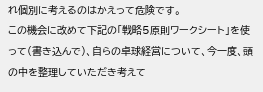れ個別に考えるのはかえって危険です。
この機会に改めて下記の「戦略5原則ワークシート」を使って(書き込んで)、自らの卓球経営について、今一度、頭の中を整理していただき考えて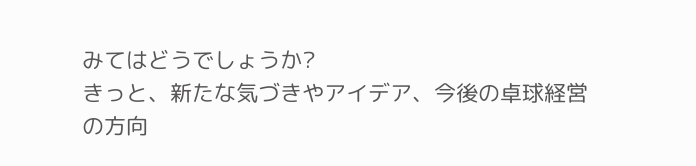みてはどうでしょうか?
きっと、新たな気づきやアイデア、今後の卓球経営の方向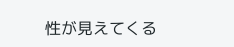性が見えてくる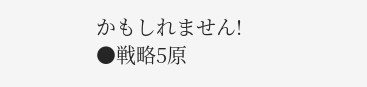かもしれません!
●戦略5原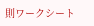則ワークシート